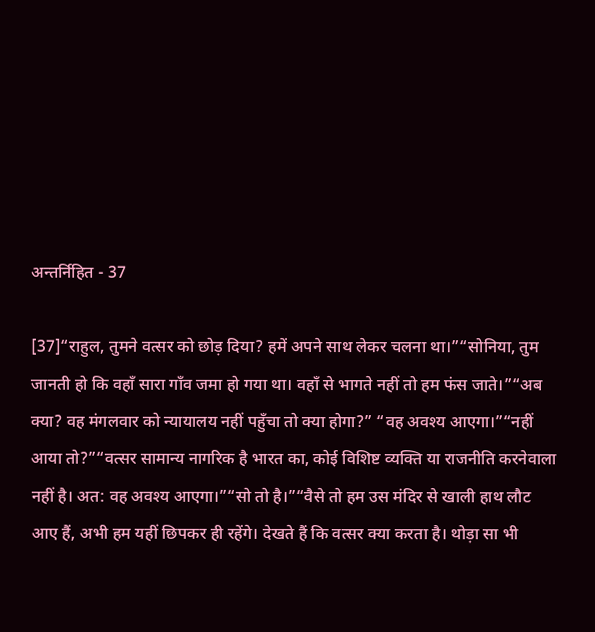अन्तर्निहित - 37

[37]“राहुल, तुमने वत्सर को छोड़ दिया? हमें अपने साथ लेकर चलना था।”“सोनिया, तुम जानती हो कि वहाँ सारा गाँव जमा हो गया था। वहाँ से भागते नहीं तो हम फंस जाते।”“अब क्या? वह मंगलवार को न्यायालय नहीं पहुँचा तो क्या होगा?” “वह अवश्य आएगा।”“नहीं आया तो?”“वत्सर सामान्य नागरिक है भारत का, कोई विशिष्ट व्यक्ति या राजनीति करनेवाला नहीं है। अत: वह अवश्य आएगा।”“सो तो है।”“वैसे तो हम उस मंदिर से खाली हाथ लौट आए हैं, अभी हम यहीं छिपकर ही रहेंगे। देखते हैं कि वत्सर क्या करता है। थोड़ा सा भी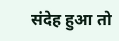संदेह हुआ तो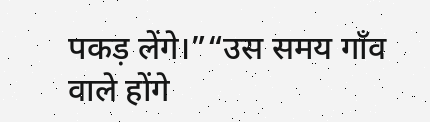पकड़ लेंगे।”“उस समय गाँव वाले होंगे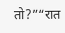तो?”“रात